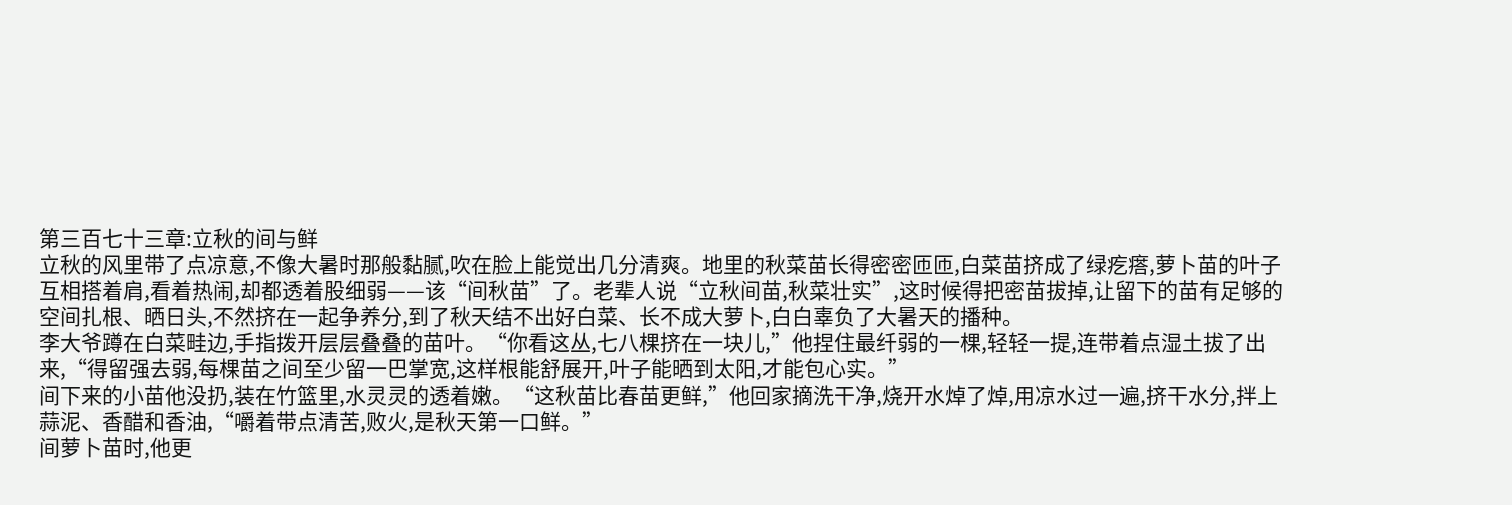第三百七十三章:立秋的间与鲜
立秋的风里带了点凉意,不像大暑时那般黏腻,吹在脸上能觉出几分清爽。地里的秋菜苗长得密密匝匝,白菜苗挤成了绿疙瘩,萝卜苗的叶子互相搭着肩,看着热闹,却都透着股细弱——该“间秋苗”了。老辈人说“立秋间苗,秋菜壮实”,这时候得把密苗拔掉,让留下的苗有足够的空间扎根、晒日头,不然挤在一起争养分,到了秋天结不出好白菜、长不成大萝卜,白白辜负了大暑天的播种。
李大爷蹲在白菜畦边,手指拨开层层叠叠的苗叶。“你看这丛,七八棵挤在一块儿,”他捏住最纤弱的一棵,轻轻一提,连带着点湿土拔了出来,“得留强去弱,每棵苗之间至少留一巴掌宽,这样根能舒展开,叶子能晒到太阳,才能包心实。”
间下来的小苗他没扔,装在竹篮里,水灵灵的透着嫩。“这秋苗比春苗更鲜,”他回家摘洗干净,烧开水焯了焯,用凉水过一遍,挤干水分,拌上蒜泥、香醋和香油,“嚼着带点清苦,败火,是秋天第一口鲜。”
间萝卜苗时,他更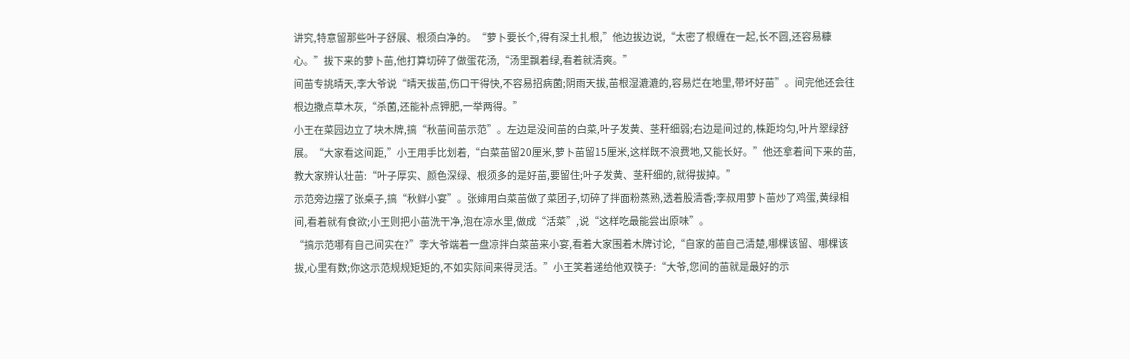讲究,特意留那些叶子舒展、根须白净的。“萝卜要长个,得有深土扎根,”他边拔边说,“太密了根缠在一起,长不圆,还容易糠心。”拔下来的萝卜苗,他打算切碎了做蛋花汤,“汤里飘着绿,看着就清爽。”
间苗专挑晴天,李大爷说“晴天拔苗,伤口干得快,不容易招病菌;阴雨天拔,苗根湿漉漉的,容易烂在地里,带坏好苗”。间完他还会往根边撒点草木灰,“杀菌,还能补点钾肥,一举两得。”
小王在菜园边立了块木牌,搞“秋苗间苗示范”。左边是没间苗的白菜,叶子发黄、茎秆细弱;右边是间过的,株距均匀,叶片翠绿舒展。“大家看这间距,”小王用手比划着,“白菜苗留20厘米,萝卜苗留15厘米,这样既不浪费地,又能长好。”他还拿着间下来的苗,教大家辨认壮苗:“叶子厚实、颜色深绿、根须多的是好苗,要留住;叶子发黄、茎秆细的,就得拔掉。”
示范旁边摆了张桌子,搞“秋鲜小宴”。张婶用白菜苗做了菜团子,切碎了拌面粉蒸熟,透着股清香;李叔用萝卜苗炒了鸡蛋,黄绿相间,看着就有食欲;小王则把小苗洗干净,泡在凉水里,做成“活菜”,说“这样吃最能尝出原味”。
“搞示范哪有自己间实在?”李大爷端着一盘凉拌白菜苗来小宴,看着大家围着木牌讨论,“自家的苗自己清楚,哪棵该留、哪棵该拔,心里有数;你这示范规规矩矩的,不如实际间来得灵活。”小王笑着递给他双筷子:“大爷,您间的苗就是最好的示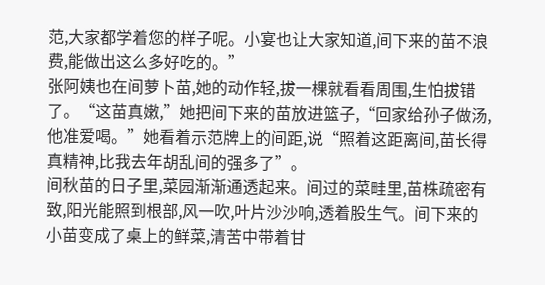范,大家都学着您的样子呢。小宴也让大家知道,间下来的苗不浪费,能做出这么多好吃的。”
张阿姨也在间萝卜苗,她的动作轻,拔一棵就看看周围,生怕拔错了。“这苗真嫩,”她把间下来的苗放进篮子,“回家给孙子做汤,他准爱喝。”她看着示范牌上的间距,说“照着这距离间,苗长得真精神,比我去年胡乱间的强多了”。
间秋苗的日子里,菜园渐渐通透起来。间过的菜畦里,苗株疏密有致,阳光能照到根部,风一吹,叶片沙沙响,透着股生气。间下来的小苗变成了桌上的鲜菜,清苦中带着甘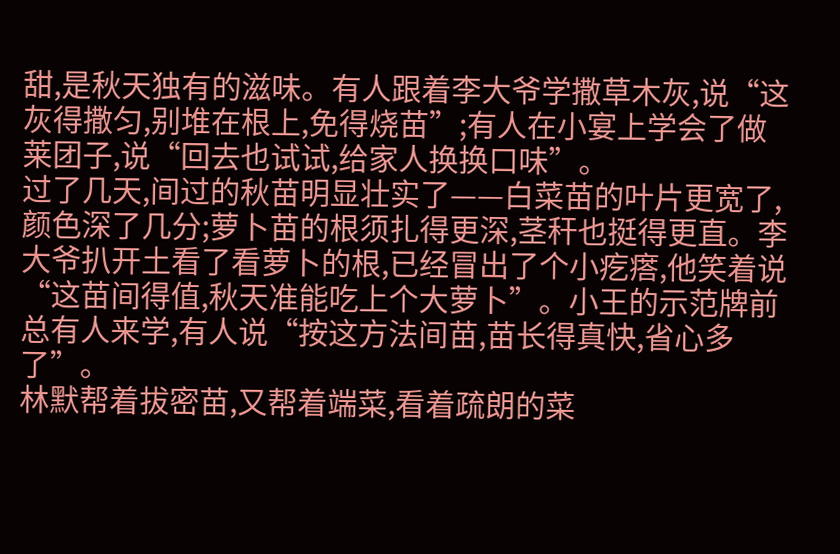甜,是秋天独有的滋味。有人跟着李大爷学撒草木灰,说“这灰得撒匀,别堆在根上,免得烧苗”;有人在小宴上学会了做莱团子,说“回去也试试,给家人换换口味”。
过了几天,间过的秋苗明显壮实了——白菜苗的叶片更宽了,颜色深了几分;萝卜苗的根须扎得更深,茎秆也挺得更直。李大爷扒开土看了看萝卜的根,已经冒出了个小疙瘩,他笑着说“这苗间得值,秋天准能吃上个大萝卜”。小王的示范牌前总有人来学,有人说“按这方法间苗,苗长得真快,省心多了”。
林默帮着拔密苗,又帮着端菜,看着疏朗的菜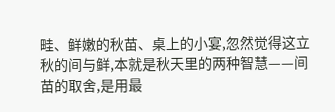畦、鲜嫩的秋苗、桌上的小宴,忽然觉得这立秋的间与鲜,本就是秋天里的两种智慧——间苗的取舍,是用最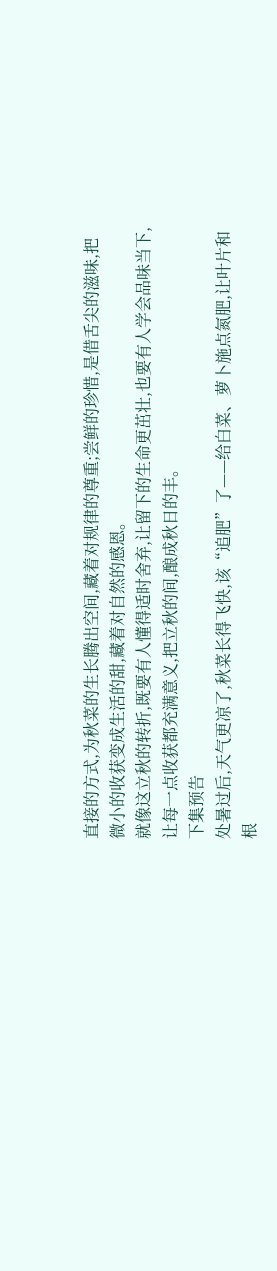直接的方式,为秋菜的生长腾出空间,藏着对规律的尊重;尝鲜的珍惜,是借舌尖的滋味,把微小的收获变成生活的甜,藏着对自然的感恩。
就像这立秋的转折,既要有人懂得适时舍弃,让留下的生命更茁壮,也要有人学会品味当下,让每一点收获都充满意义,把立秋的间,酿成秋日的丰。
下集预告
处暑过后,天气更凉了,秋菜长得飞快,该“追肥”了——给白菜、萝卜施点氮肥,让叶片和根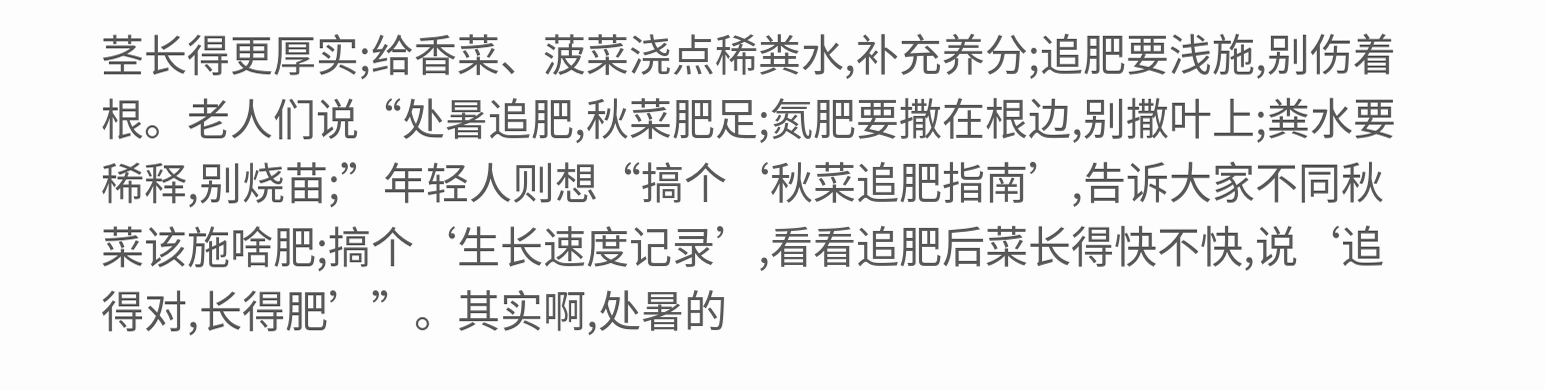茎长得更厚实;给香菜、菠菜浇点稀粪水,补充养分;追肥要浅施,别伤着根。老人们说“处暑追肥,秋菜肥足;氮肥要撒在根边,别撒叶上;粪水要稀释,别烧苗;”年轻人则想“搞个‘秋菜追肥指南’,告诉大家不同秋菜该施啥肥;搞个‘生长速度记录’,看看追肥后菜长得快不快,说‘追得对,长得肥’”。其实啊,处暑的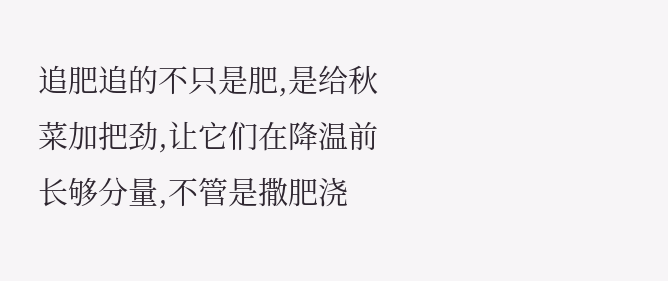追肥追的不只是肥,是给秋菜加把劲,让它们在降温前长够分量,不管是撒肥浇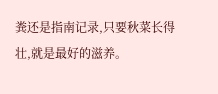粪还是指南记录,只要秋菜长得壮,就是最好的滋养。